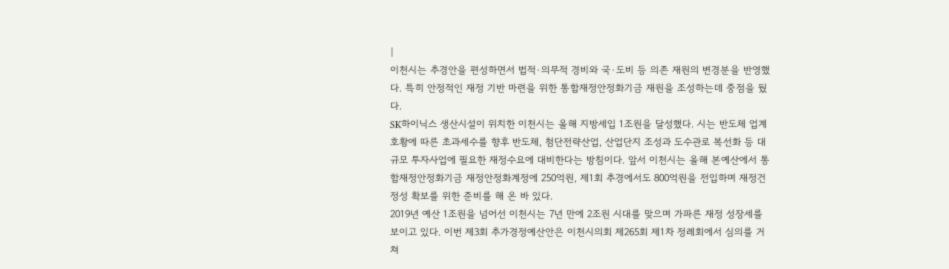|
이천시는 추경안을 편성하면서 법적·의무적 경비와 국·도비 등 의존 재원의 변경분을 반영했다. 특히 안정적인 재정 기반 마련을 위한 통합재정안정화기금 재원을 조성하는데 중점을 뒀다.
SK하이닉스 생산시설이 위치한 이천시는 올해 지방세입 1조원을 달성했다. 시는 반도체 업계 호황에 따른 초과세수를 향후 반도체, 첨단전략산업, 산업단지 조성과 도수관로 복선화 등 대규모 투자사업에 필요한 재정수요에 대비한다는 방침이다. 앞서 이천시는 올해 본예산에서 통합재정안정화기금 재정안정화계정에 250억원, 제1회 추경에서도 800억원을 전입하며 재정건정성 확보를 위한 준비를 해 온 바 있다.
2019년 예산 1조원을 넘어선 이천시는 7년 만에 2조원 시대를 맞으며 가파른 재정 성장세를 보이고 있다. 이번 제3회 추가경정예산안은 이천시의회 제265회 제1차 정례회에서 심의를 거쳐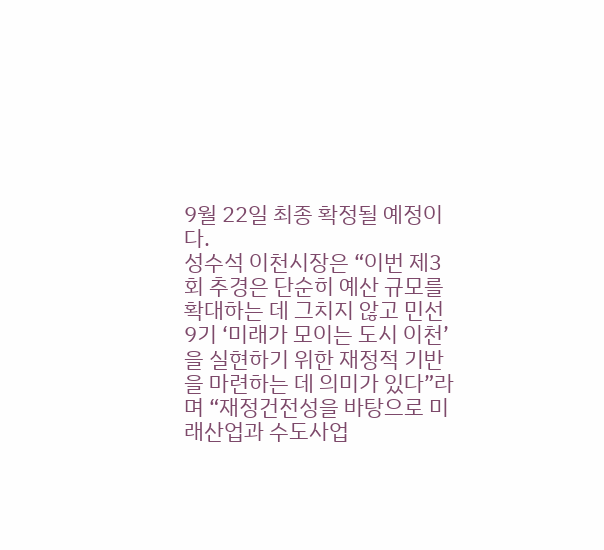9월 22일 최종 확정될 예정이다.
성수석 이천시장은 “이번 제3회 추경은 단순히 예산 규모를 확대하는 데 그치지 않고 민선 9기 ‘미래가 모이는 도시 이천’을 실현하기 위한 재정적 기반을 마련하는 데 의미가 있다”라며 “재정건전성을 바탕으로 미래산업과 수도사업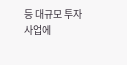등 대규모 투자사업에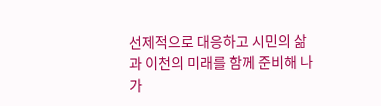선제적으로 대응하고 시민의 삶과 이천의 미래를 함께 준비해 나가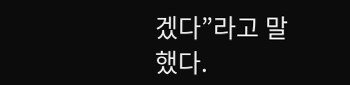겠다”라고 말했다.